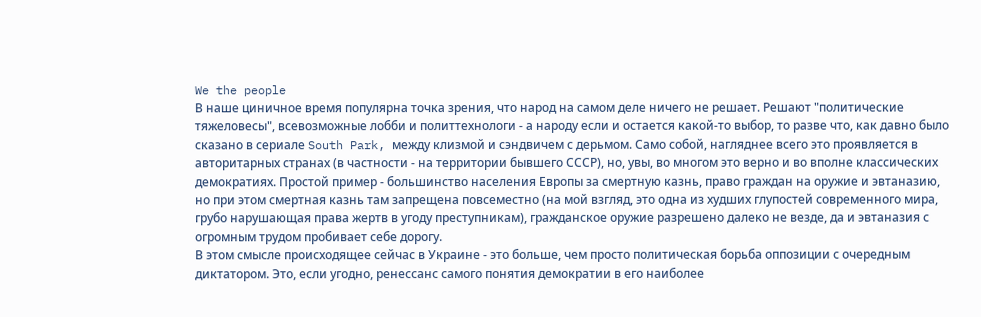We the people
В наше циничное время популярна точка зрения, что народ на самом деле ничего не решает. Решают "политические тяжеловесы", всевозможные лобби и политтехнологи - а народу если и остается какой-то выбор, то разве что, как давно было сказано в сериале South Park, между клизмой и сэндвичем с дерьмом. Само собой, нагляднее всего это проявляется в авторитарных странах (в частности - на территории бывшего СССР), но, увы, во многом это верно и во вполне классических демократиях. Простой пример - большинство населения Европы за смертную казнь, право граждан на оружие и эвтаназию, но при этом смертная казнь там запрещена повсеместно (на мой взгляд, это одна из худших глупостей современного мира, грубо нарушающая права жертв в угоду преступникам), гражданское оружие разрешено далеко не везде, да и эвтаназия с огромным трудом пробивает себе дорогу.
В этом смысле происходящее сейчас в Украине - это больше, чем просто политическая борьба оппозиции с очередным диктатором. Это, если угодно, ренессанс самого понятия демократии в его наиболее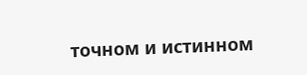точном и истинном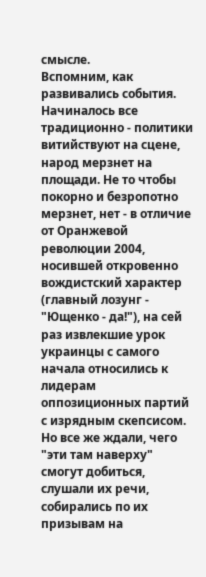смысле.
Вспомним, как развивались события. Начиналось все традиционно - политики витийствуют на сцене, народ мерзнет на площади. Не то чтобы покорно и безропотно мерзнет, нет - в отличие от Оранжевой революции 2004, носившей откровенно вождистский характер (главный лозунг - "Ющенко - да!"), на сей раз извлекшие урок украинцы с самого начала относились к лидерам оппозиционных партий с изрядным скепсисом. Но все же ждали, чего "эти там наверху" смогут добиться, слушали их речи, собирались по их призывам на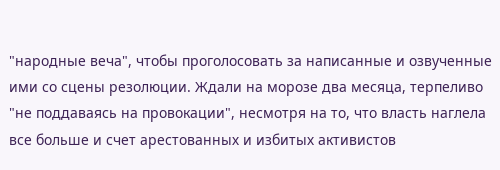"народные веча", чтобы проголосовать за написанные и озвученные ими со сцены резолюции. Ждали на морозе два месяца, терпеливо "не поддаваясь на провокации", несмотря на то, что власть наглела все больше и счет арестованных и избитых активистов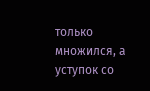только множился, а уступок со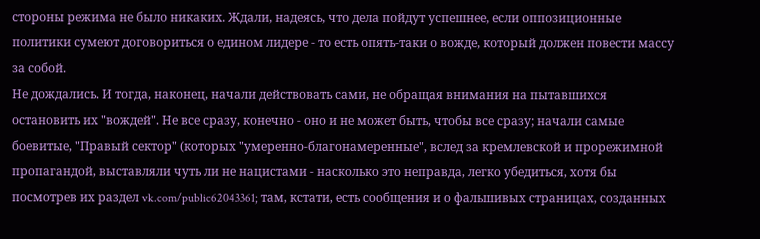стороны режима не было никаких. Ждали, надеясь, что дела пойдут успешнее, если оппозиционные политики сумеют договориться о едином лидере - то есть опять-таки о вожде, который должен повести массу за собой.
Не дождались. И тогда, наконец, начали действовать сами, не обращая внимания на пытавшихся остановить их "вождей". Не все сразу, конечно - оно и не может быть, чтобы все сразу; начали самые боевитые, "Правый сектор" (которых "умеренно-благонамеренные", вслед за кремлевской и прорежимной пропагандой, выставляли чуть ли не нацистами - насколько это неправда, легко убедиться, хотя бы посмотрев их раздел vk.com/public62043361; там, кстати, есть сообщения и о фальшивых страницах, созданных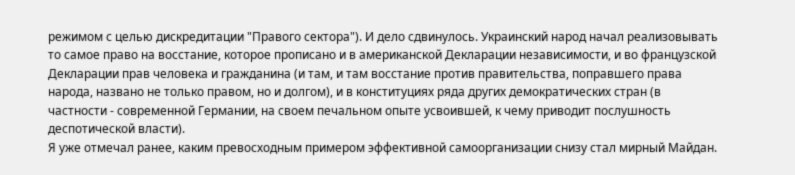режимом с целью дискредитации "Правого сектора"). И дело сдвинулось. Украинский народ начал реализовывать то самое право на восстание, которое прописано и в американской Декларации независимости, и во французской Декларации прав человека и гражданина (и там, и там восстание против правительства, поправшего права народа, названо не только правом, но и долгом), и в конституциях ряда других демократических стран (в частности - современной Германии, на своем печальном опыте усвоившей, к чему приводит послушность деспотической власти).
Я уже отмечал ранее, каким превосходным примером эффективной самоорганизации снизу стал мирный Майдан.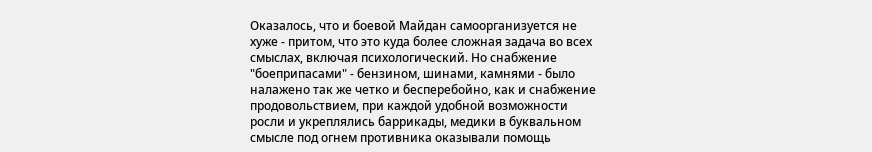Оказалось, что и боевой Майдан самоорганизуется не хуже - притом, что это куда более сложная задача во всех смыслах, включая психологический. Но снабжение "боеприпасами" - бензином, шинами, камнями - было налажено так же четко и бесперебойно, как и снабжение продовольствием, при каждой удобной возможности росли и укреплялись баррикады, медики в буквальном смысле под огнем противника оказывали помощь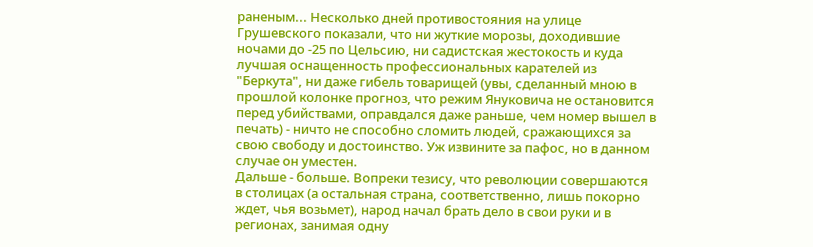раненым... Несколько дней противостояния на улице Грушевского показали, что ни жуткие морозы, доходившие ночами до -25 по Цельсию, ни садистская жестокость и куда лучшая оснащенность профессиональных карателей из "Беркута", ни даже гибель товарищей (увы, сделанный мною в прошлой колонке прогноз, что режим Януковича не остановится перед убийствами, оправдался даже раньше, чем номер вышел в печать) - ничто не способно сломить людей, сражающихся за свою свободу и достоинство. Уж извините за пафос, но в данном случае он уместен.
Дальше - больше. Вопреки тезису, что революции совершаются в столицах (а остальная страна, соответственно, лишь покорно ждет, чья возьмет), народ начал брать дело в свои руки и в регионах, занимая одну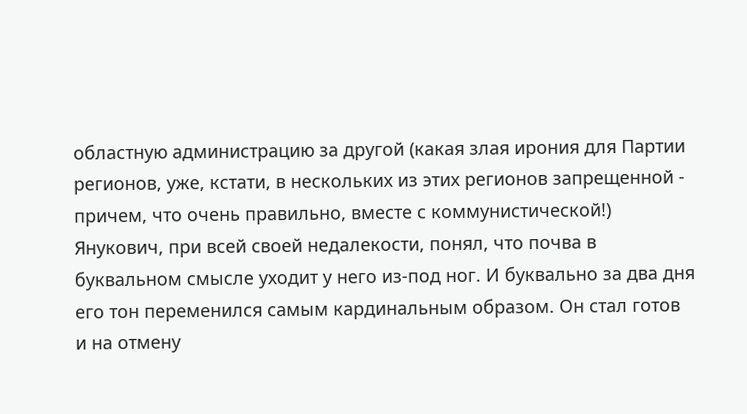областную администрацию за другой (какая злая ирония для Партии регионов, уже, кстати, в нескольких из этих регионов запрещенной - причем, что очень правильно, вместе с коммунистической!) Янукович, при всей своей недалекости, понял, что почва в буквальном смысле уходит у него из-под ног. И буквально за два дня его тон переменился самым кардинальным образом. Он стал готов и на отмену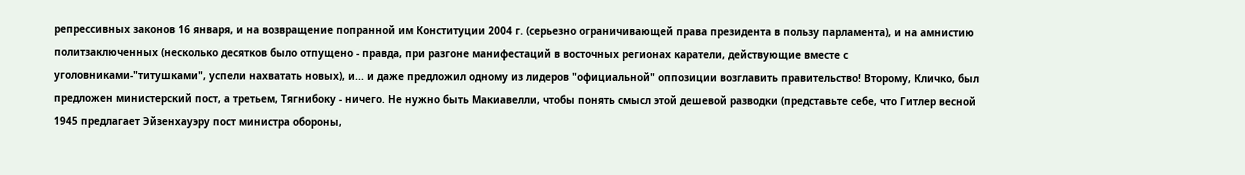репрессивных законов 16 января, и на возвращение попранной им Конституции 2004 г. (серьезно ограничивающей права президента в пользу парламента), и на амнистию политзаключенных (несколько десятков было отпущено - правда, при разгоне манифестаций в восточных регионах каратели, действующие вместе с уголовниками-"титушками", успели нахватать новых), и... и даже предложил одному из лидеров "официальной" оппозиции возглавить правительство! Второму, Кличко, был предложен министерский пост, а третьем, Тягнибоку - ничего. Не нужно быть Макиавелли, чтобы понять смысл этой дешевой разводки (представьте себе, что Гитлер весной 1945 предлагает Эйзенхауэру пост министра обороны,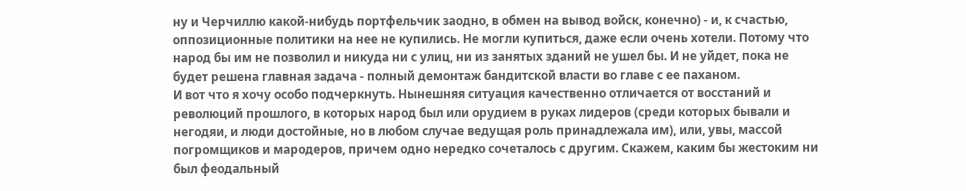ну и Черчиллю какой-нибудь портфельчик заодно, в обмен на вывод войск, конечно) - и, к счастью, оппозиционные политики на нее не купились. Не могли купиться, даже если очень хотели. Потому что народ бы им не позволил и никуда ни с улиц, ни из занятых зданий не ушел бы. И не уйдет, пока не будет решена главная задача - полный демонтаж бандитской власти во главе с ее паханом.
И вот что я хочу особо подчеркнуть. Нынешняя ситуация качественно отличается от восстаний и революций прошлого, в которых народ был или орудием в руках лидеров (среди которых бывали и негодяи, и люди достойные, но в любом случае ведущая роль принадлежала им), или, увы, массой погромщиков и мародеров, причем одно нередко сочеталось с другим. Скажем, каким бы жестоким ни был феодальный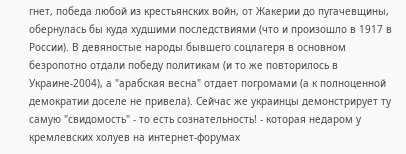гнет, победа любой из крестьянских войн, от Жакерии до пугачевщины, обернулась бы куда худшими последствиями (что и произошло в 1917 в России). В девяностые народы бывшего соцлагеря в основном безропотно отдали победу политикам (и то же повторилось в Украине-2004), а "арабская весна" отдает погромами (а к полноценной демократии доселе не привела). Сейчас же украинцы демонстрирует ту самую "свидомость" - то есть сознательность! - которая недаром у кремлевских холуев на интернет-форумах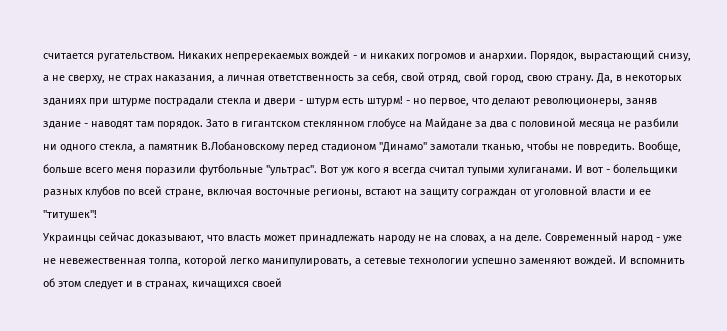считается ругательством. Никаких непререкаемых вождей - и никаких погромов и анархии. Порядок, вырастающий снизу, а не сверху, не страх наказания, а личная ответственность за себя, свой отряд, свой город, свою страну. Да, в некоторых зданиях при штурме пострадали стекла и двери - штурм есть штурм! - но первое, что делают революционеры, заняв здание - наводят там порядок. Зато в гигантском стеклянном глобусе на Майдане за два с половиной месяца не разбили ни одного стекла, а памятник В.Лобановскому перед стадионом "Динамо" замотали тканью, чтобы не повредить. Вообще, больше всего меня поразили футбольные "ультрас". Вот уж кого я всегда считал тупыми хулиганами. И вот - болельщики разных клубов по всей стране, включая восточные регионы, встают на защиту сограждан от уголовной власти и ее "титушек"!
Украинцы сейчас доказывают, что власть может принадлежать народу не на словах, а на деле. Современный народ - уже не невежественная толпа, которой легко манипулировать, а сетевые технологии успешно заменяют вождей. И вспомнить об этом следует и в странах, кичащихся своей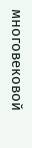многовековой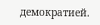демократией.